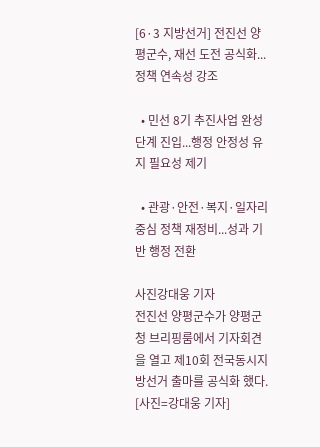[6·3 지방선거] 전진선 양평군수, 재선 도전 공식화...정책 연속성 강조

  • 민선 8기 추진사업 완성 단계 진입...행정 안정성 유지 필요성 제기

  • 관광·안전·복지·일자리 중심 정책 재정비...성과 기반 행정 전환

사진강대웅 기자
전진선 양평군수가 양평군청 브리핑룸에서 기자회견을 열고 제10회 전국동시지방선거 출마를 공식화 했다. [사진=강대웅 기자]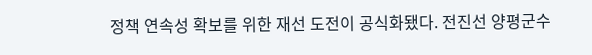정책 연속성 확보를 위한 재선 도전이 공식화됐다. 전진선 양평군수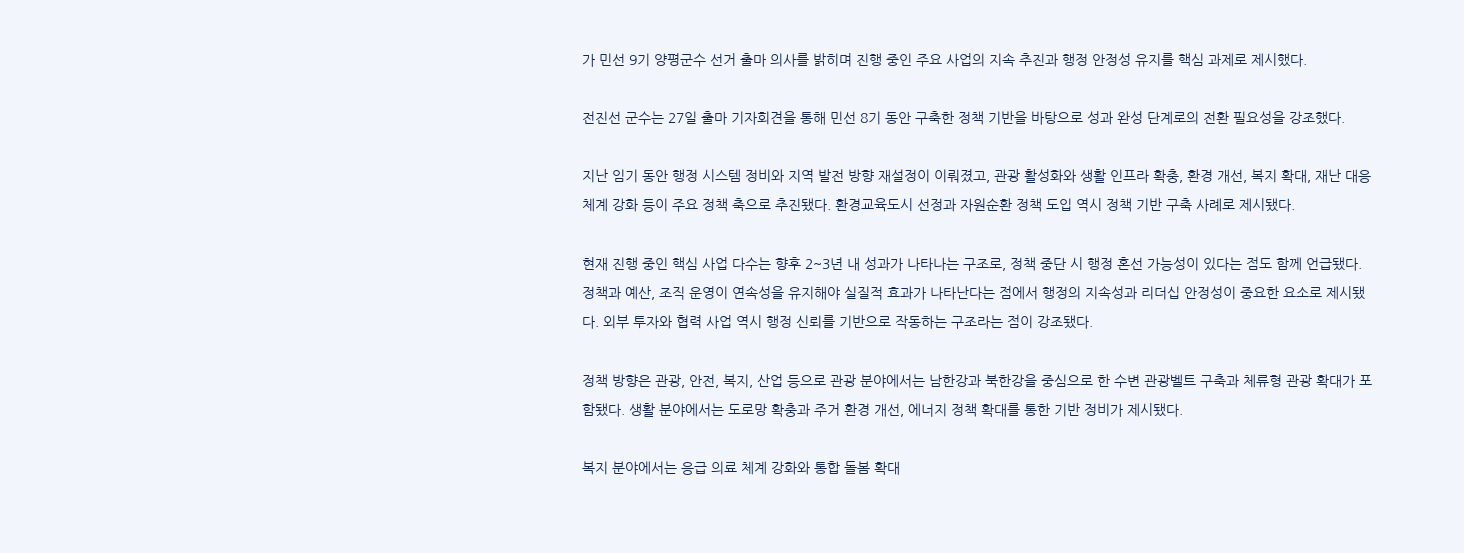가 민선 9기 양평군수 선거 출마 의사를 밝히며 진행 중인 주요 사업의 지속 추진과 행정 안정성 유지를 핵심 과제로 제시했다.

전진선 군수는 27일 출마 기자회견을 통해 민선 8기 동안 구축한 정책 기반을 바탕으로 성과 완성 단계로의 전환 필요성을 강조했다.

지난 임기 동안 행정 시스템 정비와 지역 발전 방향 재설정이 이뤄졌고, 관광 활성화와 생활 인프라 확충, 환경 개선, 복지 확대, 재난 대응체계 강화 등이 주요 정책 축으로 추진됐다. 환경교육도시 선정과 자원순환 정책 도입 역시 정책 기반 구축 사례로 제시됐다.

현재 진행 중인 핵심 사업 다수는 향후 2~3년 내 성과가 나타나는 구조로, 정책 중단 시 행정 혼선 가능성이 있다는 점도 함께 언급됐다. 정책과 예산, 조직 운영이 연속성을 유지해야 실질적 효과가 나타난다는 점에서 행정의 지속성과 리더십 안정성이 중요한 요소로 제시됐다. 외부 투자와 협력 사업 역시 행정 신뢰를 기반으로 작동하는 구조라는 점이 강조됐다.

정책 방향은 관광, 안전, 복지, 산업 등으로 관광 분야에서는 남한강과 북한강을 중심으로 한 수변 관광벨트 구축과 체류형 관광 확대가 포함됐다. 생활 분야에서는 도로망 확충과 주거 환경 개선, 에너지 정책 확대를 통한 기반 정비가 제시됐다.

복지 분야에서는 응급 의료 체계 강화와 통합 돌봄 확대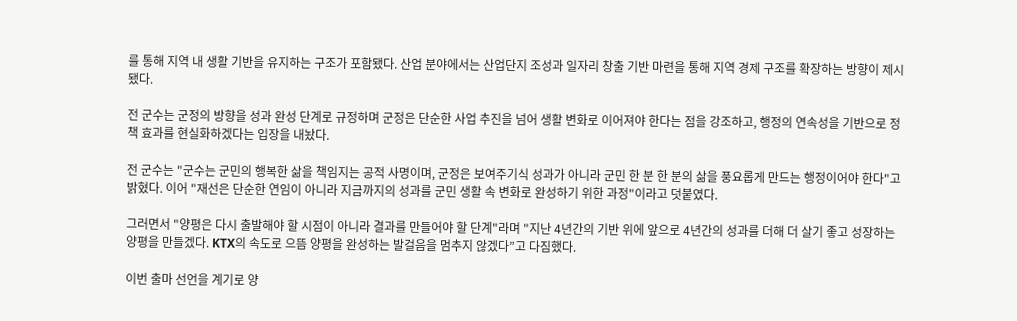를 통해 지역 내 생활 기반을 유지하는 구조가 포함됐다. 산업 분야에서는 산업단지 조성과 일자리 창출 기반 마련을 통해 지역 경제 구조를 확장하는 방향이 제시됐다.

전 군수는 군정의 방향을 성과 완성 단계로 규정하며 군정은 단순한 사업 추진을 넘어 생활 변화로 이어져야 한다는 점을 강조하고, 행정의 연속성을 기반으로 정책 효과를 현실화하겠다는 입장을 내놨다.

전 군수는 "군수는 군민의 행복한 삶을 책임지는 공적 사명이며, 군정은 보여주기식 성과가 아니라 군민 한 분 한 분의 삶을 풍요롭게 만드는 행정이어야 한다"고 밝혔다. 이어 "재선은 단순한 연임이 아니라 지금까지의 성과를 군민 생활 속 변화로 완성하기 위한 과정"이라고 덧붙였다.

그러면서 "양평은 다시 출발해야 할 시점이 아니라 결과를 만들어야 할 단계"라며 "지난 4년간의 기반 위에 앞으로 4년간의 성과를 더해 더 살기 좋고 성장하는 양평을 만들겠다. KTX의 속도로 으뜸 양평을 완성하는 발걸음을 멈추지 않겠다”고 다짐했다.

이번 출마 선언을 계기로 양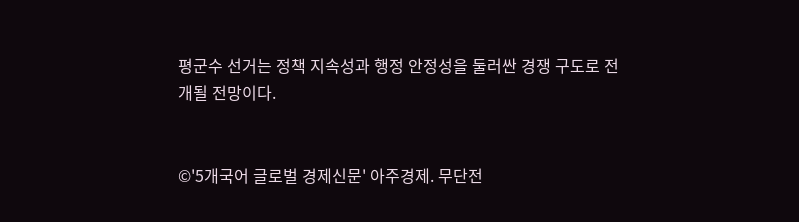평군수 선거는 정책 지속성과 행정 안정성을 둘러싼 경쟁 구도로 전개될 전망이다.


©'5개국어 글로벌 경제신문' 아주경제. 무단전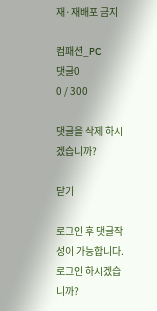재·재배포 금지

컴패션_PC
댓글0
0 / 300

댓글을 삭제 하시겠습니까?

닫기

로그인 후 댓글작성이 가능합니다.
로그인 하시겠습니까?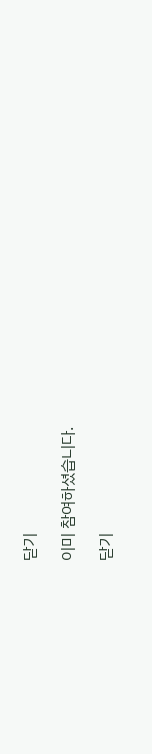닫기

이미 참여하셨습니다.

닫기